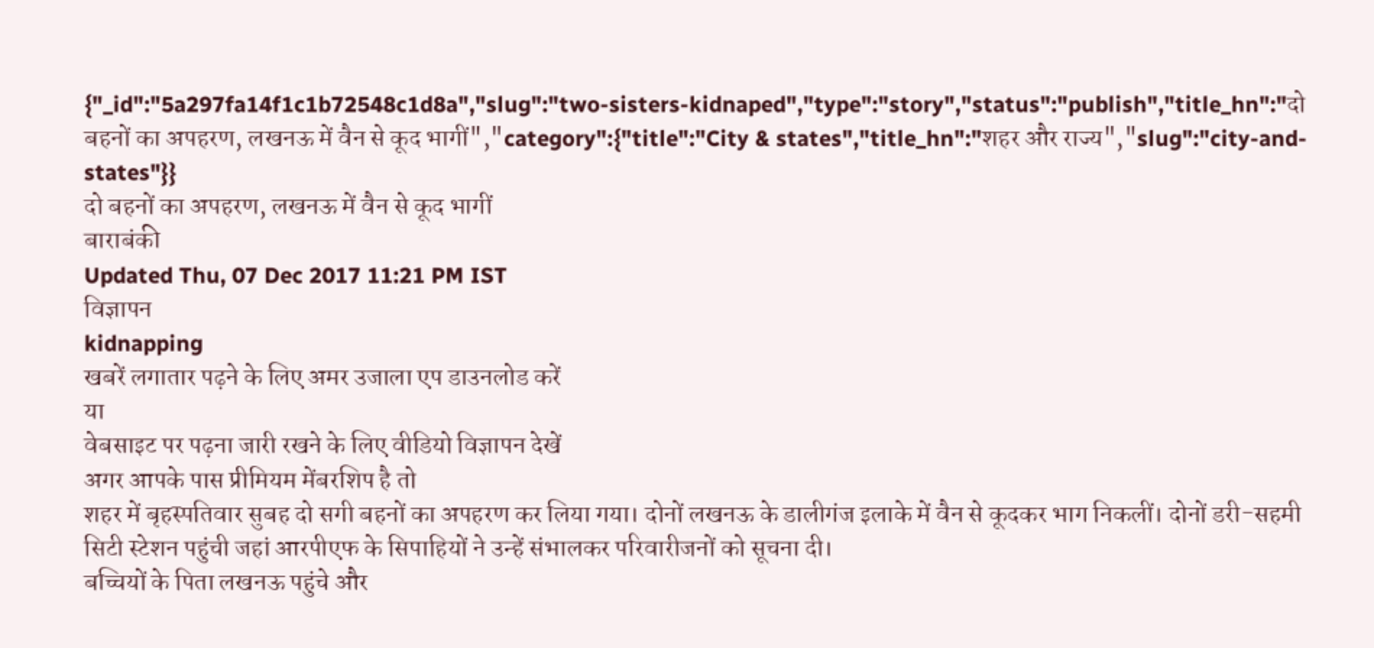{"_id":"5a297fa14f1c1b72548c1d8a","slug":"two-sisters-kidnaped","type":"story","status":"publish","title_hn":"दो बहनों का अपहरण, लखनऊ में वैन से कूद भागीं","category":{"title":"City & states","title_hn":"शहर और राज्य","slug":"city-and-states"}}
दो बहनों का अपहरण, लखनऊ में वैन से कूद भागीं
बाराबंकी
Updated Thu, 07 Dec 2017 11:21 PM IST
विज्ञापन
kidnapping
खबरें लगातार पढ़ने के लिए अमर उजाला एप डाउनलोड करें
या
वेबसाइट पर पढ़ना जारी रखने के लिए वीडियो विज्ञापन देखें
अगर आपके पास प्रीमियम मेंबरशिप है तो
शहर में बृहस्पतिवार सुबह दो सगी बहनों का अपहरण कर लिया गया। दोनों लखनऊ के डालीगंज इलाके में वैन से कूदकर भाग निकलीं। दोनों डरी-सहमी सिटी स्टेशन पहुंची जहां आरपीएफ के सिपाहियों ने उन्हें संभालकर परिवारीजनों को सूचना दी।
बच्चियों के पिता लखनऊ पहुंचे और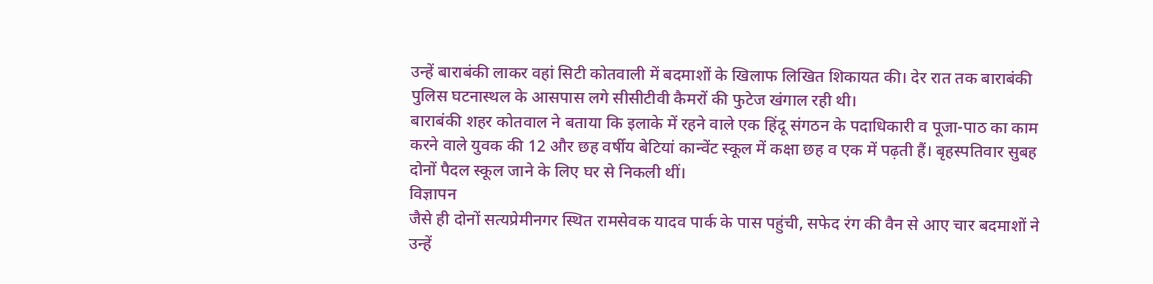उन्हें बाराबंकी लाकर वहां सिटी कोतवाली में बदमाशों के खिलाफ लिखित शिकायत की। देर रात तक बाराबंकी पुलिस घटनास्थल के आसपास लगे सीसीटीवी कैमरों की फुटेज खंगाल रही थी।
बाराबंकी शहर कोतवाल ने बताया कि इलाके में रहने वाले एक हिंदू संगठन के पदाधिकारी व पूजा-पाठ का काम करने वाले युवक की 12 और छह वर्षीय बेटियां कान्वेंट स्कूल में कक्षा छह व एक में पढ़ती हैं। बृहस्पतिवार सुबह दोनों पैदल स्कूल जाने के लिए घर से निकली थीं।
विज्ञापन
जैसे ही दोनों सत्यप्रेमीनगर स्थित रामसेवक यादव पार्क के पास पहुंची, सफेद रंग की वैन से आए चार बदमाशों ने उन्हें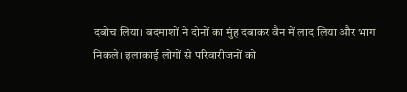दबोच लिया। बदमाशों ने दोनों का मुंह दबाकर वैन में लाद लिया और भाग निकले। इलाकाई लोगों से परिवारीजनों को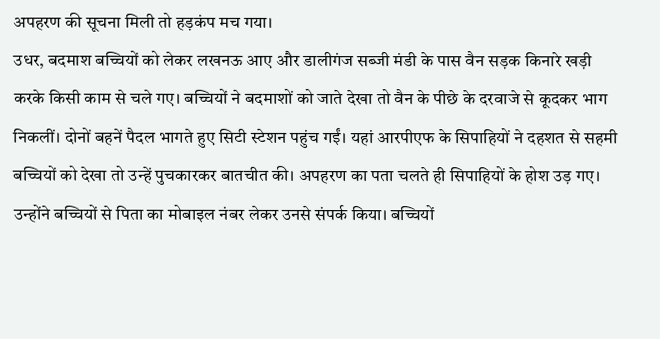अपहरण की सूचना मिली तो हड़कंप मच गया।
उधर, बदमाश बच्चियों को लेकर लखनऊ आए और डालीगंज सब्जी मंडी के पास वैन सड़क किनारे खड़ी करके किसी काम से चले गए। बच्चियों ने बदमाशों को जाते देखा तो वैन के पीछे के दरवाजे से कूदकर भाग निकलीं। दोनों बहनें पैदल भागते हुए सिटी स्टेशन पहुंच गईं। यहां आरपीएफ के सिपाहियों ने दहशत से सहमी बच्चियों को देखा तो उन्हें पुचकारकर बातचीत की। अपहरण का पता चलते ही सिपाहियों के होश उड़ गए।
उन्होंने बच्चियों से पिता का मोबाइल नंबर लेकर उनसे संपर्क किया। बच्चियों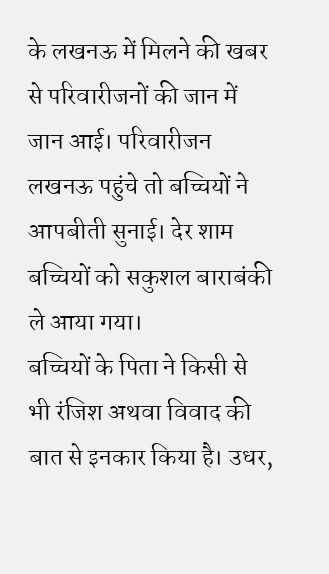के लखनऊ में मिलने की खबर से परिवारीजनों की जान में जान आई। परिवारीजन लखनऊ पहुंचे तो बच्चियों ने आपबीती सुनाई। देर शाम बच्चियों को सकुशल बाराबंकी ले आया गया।
बच्चियों के पिता ने किसी से भी रंजिश अथवा विवाद की बात से इनकार किया है। उधर,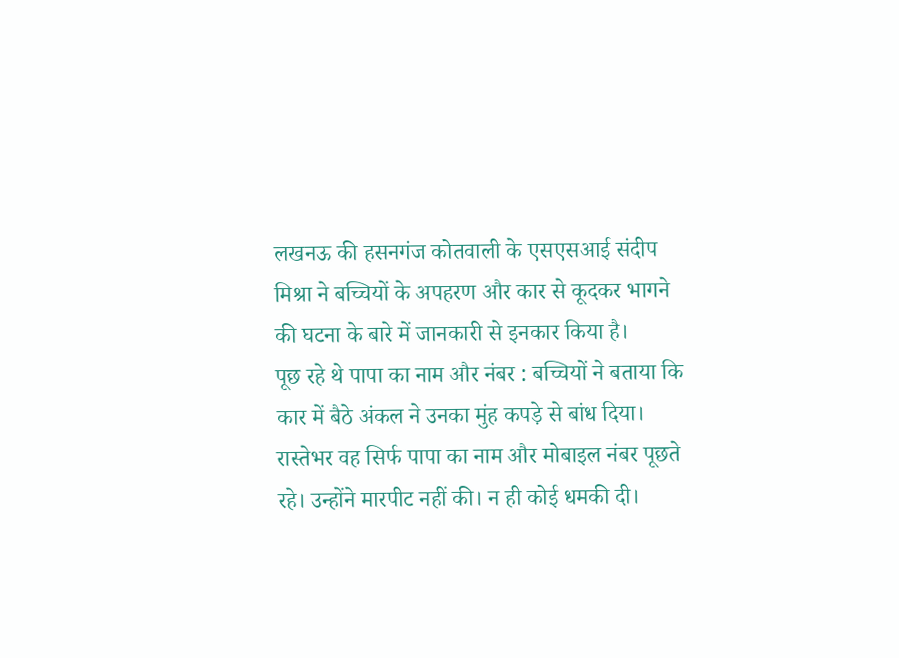लखनऊ की हसनगंज कोतवाली के एसएसआई संदीप मिश्रा ने बच्चियों के अपहरण और कार से कूदकर भागने की घटना के बारे में जानकारी से इनकार किया है।
पूछ रहे थे पापा का नाम और नंबर : बच्चियों ने बताया कि कार में बैठे अंकल ने उनका मुंह कपड़े से बांध दिया। रास्तेभर वह सिर्फ पापा का नाम और मोबाइल नंबर पूछते रहे। उन्होंने मारपीट नहीं की। न ही कोई धमकी दी।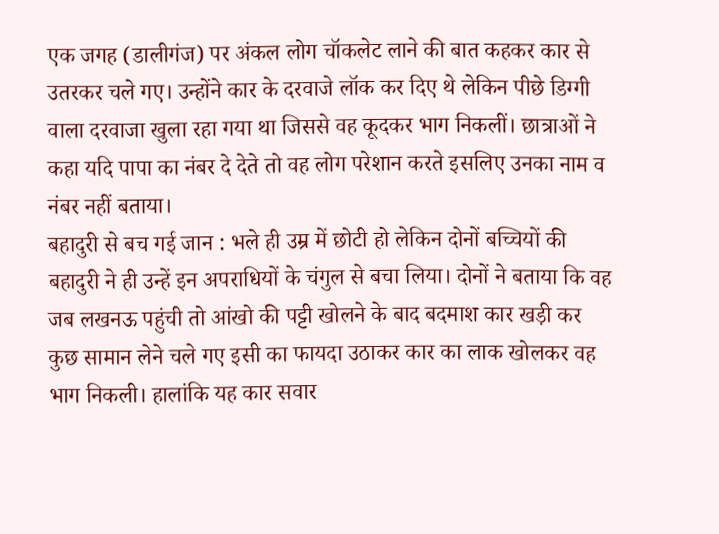एक जगह (डालीगंज) पर अंकल लोग चॉकलेट लाने की बात कहकर कार से उतरकर चले गए। उन्होंने कार के दरवाजे लॉक कर दिए थे लेकिन पीछे डिग्गी वाला दरवाजा खुला रहा गया था जिससे वह कूदकर भाग निकलीं। छात्राओं ने कहा यदि पापा का नंबर दे देते तो वह लोग परेशान करते इसलिए उनका नाम व नंबर नहीं बताया।
बहादुरी से बच गई जान : भले ही उम्र में छोटी हो लेकिन दोनों बच्चियों की बहादुरी ने ही उन्हें इन अपराधियों के चंगुल से बचा लिया। दोनों ने बताया कि वह जब लखनऊ पहुंची तो आंखो की पट्टी खोलने के बाद बदमाश कार खड़ी कर कुछ सामान लेने चले गए इसी का फायदा उठाकर कार का लाक खोलकर वह भाग निकली। हालांकि यह कार सवार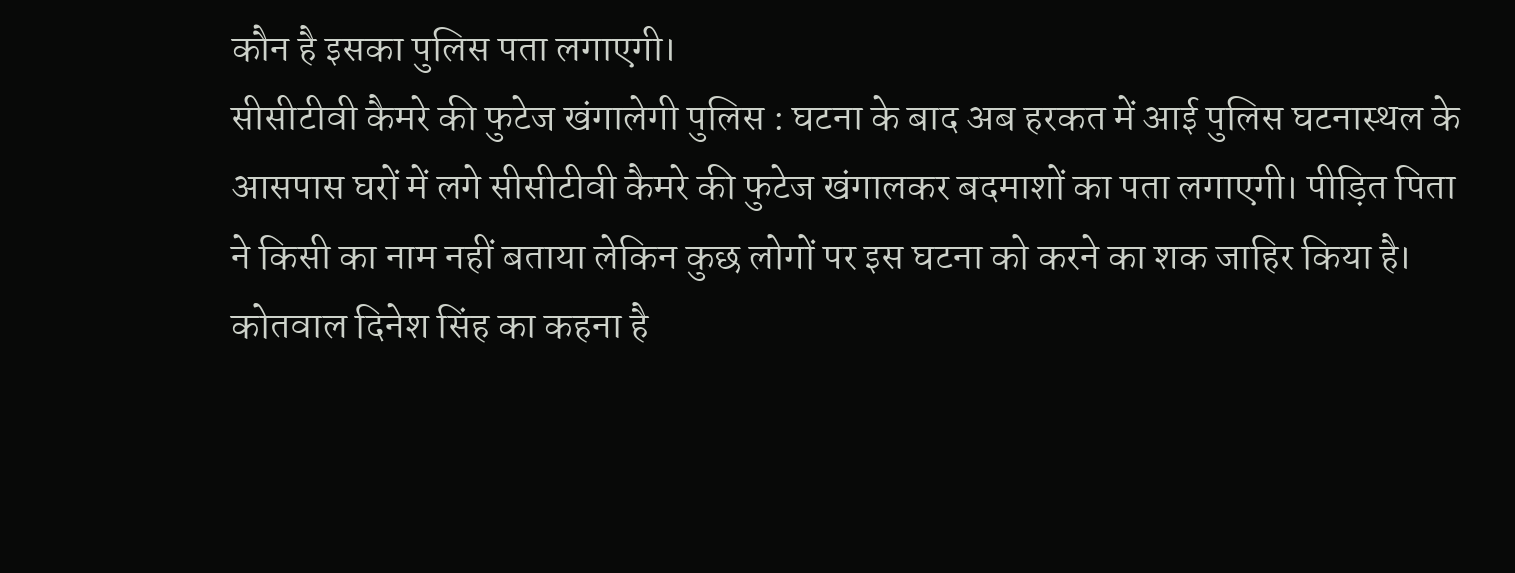कौन है इसका पुलिस पता लगाएगी।
सीसीटीवी कैमरे की फुटेज खंगालेगी पुलिस : घटना के बाद अब हरकत में आई पुलिस घटनास्थल के आसपास घरों में लगे सीसीटीवी कैमरे की फुटेज खंगालकर बदमाशों का पता लगाएगी। पीड़ित पिता ने किसी का नाम नहीं बताया लेकिन कुछ लोगों पर इस घटना को करने का शक जाहिर किया है। कोतवाल दिनेश सिंह का कहना है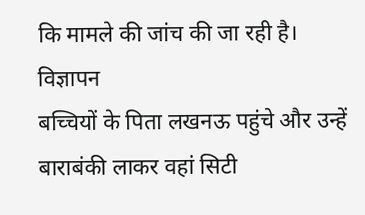कि मामले की जांच की जा रही है।
विज्ञापन
बच्चियों के पिता लखनऊ पहुंचे और उन्हें बाराबंकी लाकर वहां सिटी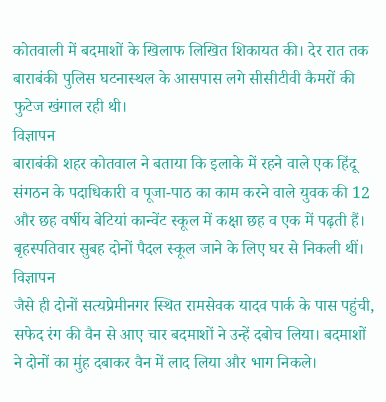कोतवाली में बदमाशों के खिलाफ लिखित शिकायत की। देर रात तक बाराबंकी पुलिस घटनास्थल के आसपास लगे सीसीटीवी कैमरों की फुटेज खंगाल रही थी।
विज्ञापन
बाराबंकी शहर कोतवाल ने बताया कि इलाके में रहने वाले एक हिंदू संगठन के पदाधिकारी व पूजा-पाठ का काम करने वाले युवक की 12 और छह वर्षीय बेटियां कान्वेंट स्कूल में कक्षा छह व एक में पढ़ती हैं। बृहस्पतिवार सुबह दोनों पैदल स्कूल जाने के लिए घर से निकली थीं।
विज्ञापन
जैसे ही दोनों सत्यप्रेमीनगर स्थित रामसेवक यादव पार्क के पास पहुंची, सफेद रंग की वैन से आए चार बदमाशों ने उन्हें दबोच लिया। बदमाशों ने दोनों का मुंह दबाकर वैन में लाद लिया और भाग निकले।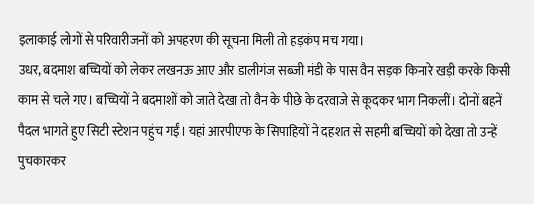इलाकाई लोगों से परिवारीजनों को अपहरण की सूचना मिली तो हड़कंप मच गया।
उधर, बदमाश बच्चियों को लेकर लखनऊ आए और डालीगंज सब्जी मंडी के पास वैन सड़क किनारे खड़ी करके किसी काम से चले गए। बच्चियों ने बदमाशों को जाते देखा तो वैन के पीछे के दरवाजे से कूदकर भाग निकलीं। दोनों बहनें पैदल भागते हुए सिटी स्टेशन पहुंच गईं। यहां आरपीएफ के सिपाहियों ने दहशत से सहमी बच्चियों को देखा तो उन्हें पुचकारकर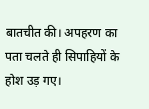बातचीत की। अपहरण का पता चलते ही सिपाहियों के होश उड़ गए।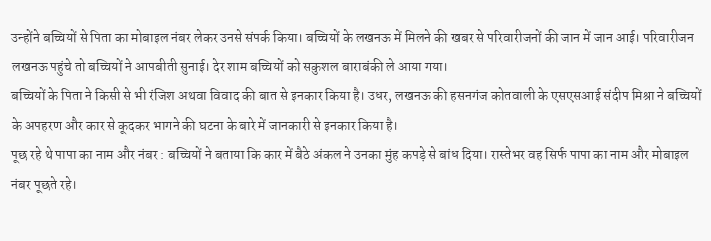उन्होंने बच्चियों से पिता का मोबाइल नंबर लेकर उनसे संपर्क किया। बच्चियों के लखनऊ में मिलने की खबर से परिवारीजनों की जान में जान आई। परिवारीजन लखनऊ पहुंचे तो बच्चियों ने आपबीती सुनाई। देर शाम बच्चियों को सकुशल बाराबंकी ले आया गया।
बच्चियों के पिता ने किसी से भी रंजिश अथवा विवाद की बात से इनकार किया है। उधर, लखनऊ की हसनगंज कोतवाली के एसएसआई संदीप मिश्रा ने बच्चियों के अपहरण और कार से कूदकर भागने की घटना के बारे में जानकारी से इनकार किया है।
पूछ रहे थे पापा का नाम और नंबर : बच्चियों ने बताया कि कार में बैठे अंकल ने उनका मुंह कपड़े से बांध दिया। रास्तेभर वह सिर्फ पापा का नाम और मोबाइल नंबर पूछते रहे।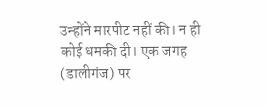उन्होंने मारपीट नहीं की। न ही कोई धमकी दी। एक जगह (डालीगंज) पर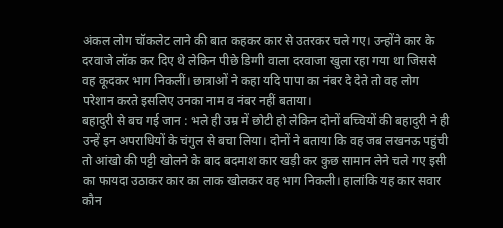अंकल लोग चॉकलेट लाने की बात कहकर कार से उतरकर चले गए। उन्होंने कार के दरवाजे लॉक कर दिए थे लेकिन पीछे डिग्गी वाला दरवाजा खुला रहा गया था जिससे वह कूदकर भाग निकलीं। छात्राओं ने कहा यदि पापा का नंबर दे देते तो वह लोग परेशान करते इसलिए उनका नाम व नंबर नहीं बताया।
बहादुरी से बच गई जान : भले ही उम्र में छोटी हो लेकिन दोनों बच्चियों की बहादुरी ने ही उन्हें इन अपराधियों के चंगुल से बचा लिया। दोनों ने बताया कि वह जब लखनऊ पहुंची तो आंखो की पट्टी खोलने के बाद बदमाश कार खड़ी कर कुछ सामान लेने चले गए इसी का फायदा उठाकर कार का लाक खोलकर वह भाग निकली। हालांकि यह कार सवार कौन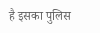है इसका पुलिस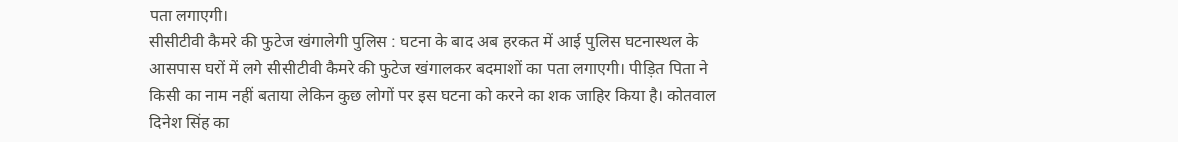पता लगाएगी।
सीसीटीवी कैमरे की फुटेज खंगालेगी पुलिस : घटना के बाद अब हरकत में आई पुलिस घटनास्थल के आसपास घरों में लगे सीसीटीवी कैमरे की फुटेज खंगालकर बदमाशों का पता लगाएगी। पीड़ित पिता ने किसी का नाम नहीं बताया लेकिन कुछ लोगों पर इस घटना को करने का शक जाहिर किया है। कोतवाल दिनेश सिंह का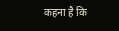कहना है कि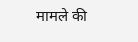मामले की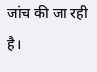जांच की जा रही है।